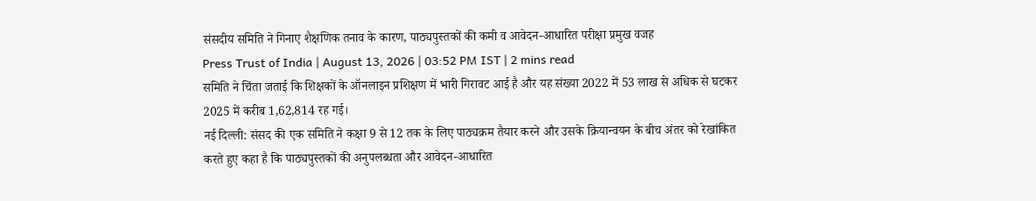संसदीय समिति ने गिनाए शैक्षणिक तनाव के कारण, पाठ्यपुस्तकों की कमी व आवेदन-आधारित परीक्षा प्रमुख वजह
Press Trust of India | August 13, 2026 | 03:52 PM IST | 2 mins read
समिति ने चिंता जताई कि शिक्षकों के ऑनलाइन प्रशिक्षण में भारी गिरावट आई है और यह संख्या 2022 में 53 लाख से अधिक से घटकर 2025 में करीब 1,62,814 रह गई।
नई दिल्ली: संसद की एक समिति ने कक्षा 9 से 12 तक के लिए पाठ्यक्रम तैयार करने और उसके क्रियान्वयन के बीच अंतर को रेखांकित करते हुए कहा है कि पाठ्यपुस्तकों की अनुपलब्धता और आवेदन-आधारित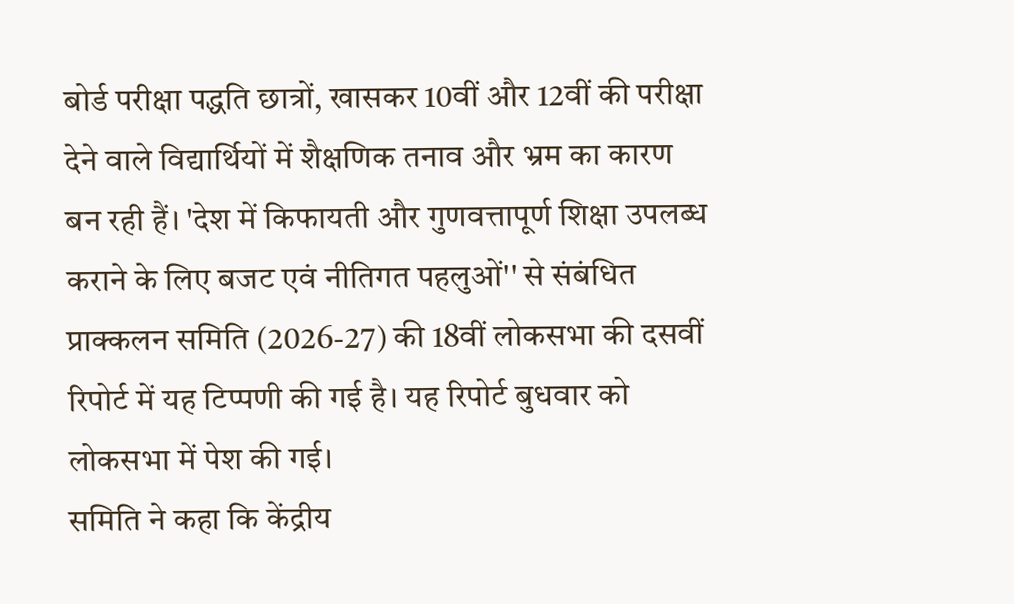बोर्ड परीक्षा पद्धति छात्रों, खासकर 10वीं और 12वीं की परीक्षा देने वाले विद्यार्थियों में शैक्षणिक तनाव और भ्रम का कारण बन रही हैं। 'देश में किफायती और गुणवत्तापूर्ण शिक्षा उपलब्ध कराने के लिए बजट एवं नीतिगत पहलुओं'' से संबंधित प्राक्कलन समिति (2026-27) की 18वीं लोकसभा की दसवीं रिपोर्ट में यह टिप्पणी की गई है। यह रिपोर्ट बुधवार को लोकसभा में पेश की गई।
समिति ने कहा कि केंद्रीय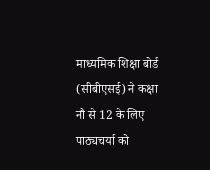माध्यमिक शिक्षा बोर्ड (सीबीएसई) ने कक्षा नौ से 12 के लिए पाठ्यचर्या को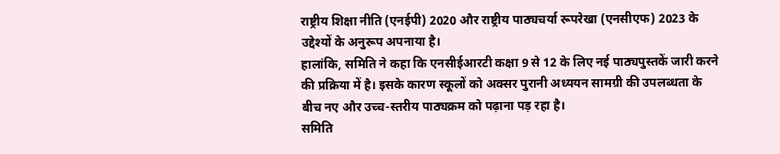राष्ट्रीय शिक्षा नीति (एनईपी) 2020 और राष्ट्रीय पाठ्यचर्या रूपरेखा (एनसीएफ) 2023 के उद्देश्यों के अनुरूप अपनाया है।
हालांकि, समिति ने कहा कि एनसीईआरटी कक्षा 9 से 12 के लिए नई पाठ्यपुस्तकें जारी करने की प्रक्रिया में है। इसके कारण स्कूलों को अक्सर पुरानी अध्ययन सामग्री की उपलब्धता के बीच नए और उच्च-स्तरीय पाठ्यक्रम को पढ़ाना पड़ रहा है।
समिति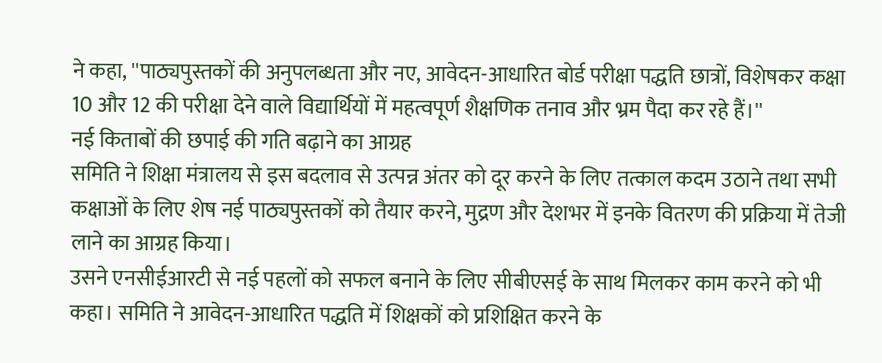ने कहा, ''पाठ्यपुस्तकों की अनुपलब्धता और नए, आवेदन-आधारित बोर्ड परीक्षा पद्धति छात्रों, विशेषकर कक्षा 10 और 12 की परीक्षा देने वाले विद्यार्थियों में महत्वपूर्ण शैक्षणिक तनाव और भ्रम पैदा कर रहे हैं।''
नई किताबों की छपाई की गति बढ़ाने का आग्रह
समिति ने शिक्षा मंत्रालय से इस बदलाव से उत्पन्न अंतर को दूर करने के लिए तत्काल कदम उठाने तथा सभी कक्षाओं के लिए शेष नई पाठ्यपुस्तकों को तैयार करने, मुद्रण और देशभर में इनके वितरण की प्रक्रिया में तेजी लाने का आग्रह किया।
उसने एनसीईआरटी से नई पहलों को सफल बनाने के लिए सीबीएसई के साथ मिलकर काम करने को भी कहा। समिति ने आवेदन-आधारित पद्धति में शिक्षकों को प्रशिक्षित करने के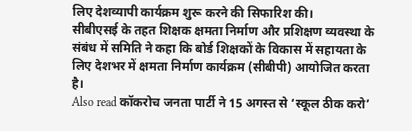लिए देशव्यापी कार्यक्रम शुरू करने की सिफारिश की।
सीबीएसई के तहत शिक्षक क्षमता निर्माण और प्रशिक्षण व्यवस्था के संबंध में समिति ने कहा कि बोर्ड शिक्षकों के विकास में सहायता के लिए देशभर में क्षमता निर्माण कार्यक्रम (सीबीपी) आयोजित करता है।
Also read कॉकरोच जनता पार्टी ने 15 अगस्त से ‘स्कूल ठीक करो’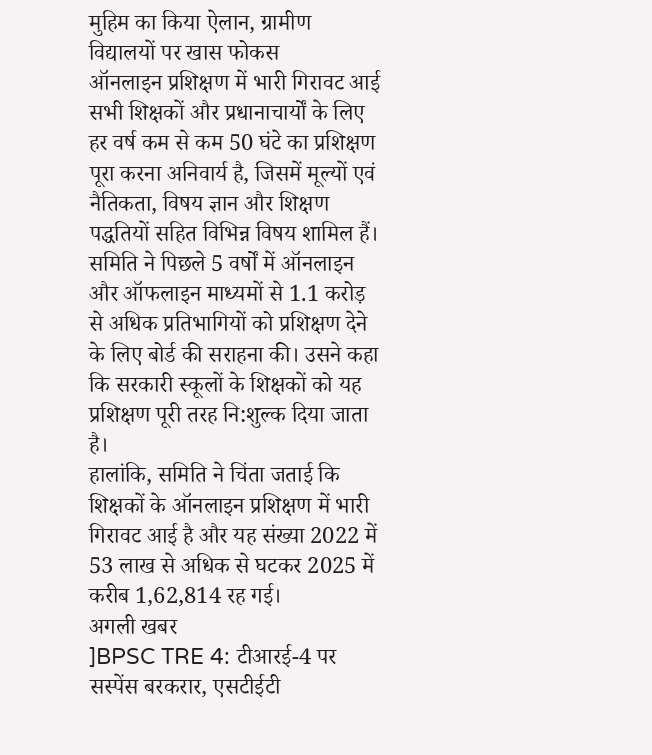मुहिम का किया ऐलान, ग्रामीण विद्यालयों पर खास फोकस
ऑनलाइन प्रशिक्षण में भारी गिरावट आई
सभी शिक्षकों और प्रधानाचार्यों के लिए हर वर्ष कम से कम 50 घंटे का प्रशिक्षण पूरा करना अनिवार्य है, जिसमें मूल्यों एवं नैतिकता, विषय ज्ञान और शिक्षण पद्धतियों सहित विभिन्न विषय शामिल हैं।
समिति ने पिछले 5 वर्षों में ऑनलाइन और ऑफलाइन माध्यमों से 1.1 करोड़ से अधिक प्रतिभागियों को प्रशिक्षण देने के लिए बोर्ड की सराहना की। उसने कहा कि सरकारी स्कूलों के शिक्षकों को यह प्रशिक्षण पूरी तरह नि:शुल्क दिया जाता है।
हालांकि, समिति ने चिंता जताई कि शिक्षकों के ऑनलाइन प्रशिक्षण में भारी गिरावट आई है और यह संख्या 2022 में 53 लाख से अधिक से घटकर 2025 में करीब 1,62,814 रह गई।
अगली खबर
]BPSC TRE 4: टीआरई-4 पर सस्पेंस बरकरार, एसटीईटी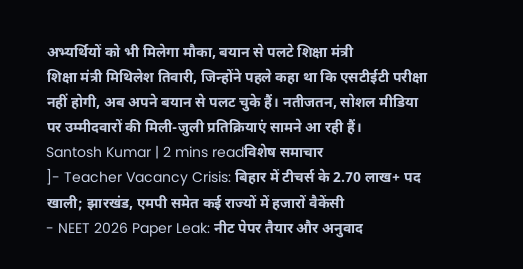अभ्यर्थियों को भी मिलेगा मौका, बयान से पलटे शिक्षा मंत्री
शिक्षा मंत्री मिथिलेश तिवारी, जिन्होंने पहले कहा था कि एसटीईटी परीक्षा नहीं होगी, अब अपने बयान से पलट चुके हैं। नतीजतन, सोशल मीडिया पर उम्मीदवारों की मिली-जुली प्रतिक्रियाएं सामने आ रही हैं।
Santosh Kumar | 2 mins readविशेष समाचार
]- Teacher Vacancy Crisis: बिहार में टीचर्स के 2.70 लाख+ पद खाली; झारखंड, एमपी समेत कई राज्यों में हजारों वैकेंसी
- NEET 2026 Paper Leak: नीट पेपर तैयार और अनुवाद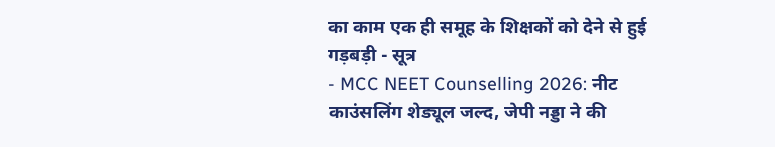का काम एक ही समूह के शिक्षकों को देने से हुई गड़बड़ी - सूत्र
- MCC NEET Counselling 2026: नीट काउंसलिंग शेड्यूल जल्द, जेपी नड्डा ने की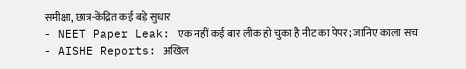समीक्षा, छात्र-केंद्रित कई बड़े सुधार
- NEET Paper Leak: एक नहीं कई बार लीक हो चुका है नीट का पेपर; जानिए काला सच
- AISHE Reports: अखिल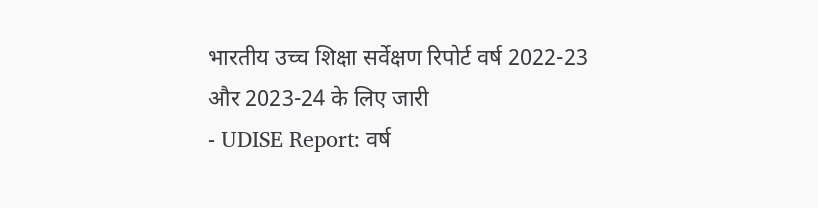भारतीय उच्च शिक्षा सर्वेक्षण रिपोर्ट वर्ष 2022-23 और 2023-24 के लिए जारी
- UDISE Report: वर्ष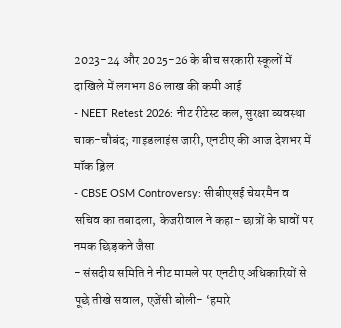2023-24 और 2025-26 के बीच सरकारी स्कूलों में दाखिले में लगभग 86 लाख की कमी आई
- NEET Retest 2026: नीट रीटेस्ट कल, सुरक्षा व्यवस्था चाक-चौबंद; गाइडलाइंस जारी, एनटीए की आज देशभर में मॉक ड्रिल
- CBSE OSM Controversy: सीबीएसई चेयरमैन व सचिव का तबादला, केजरीवाल ने कहा- छात्रों के घावों पर नमक छिड़कने जैसा
- संसदीय समिति ने नीट मामले पर एनटीए अधिकारियों से पूछे तीखे सवाल, एजेंसी बोली- ‘हमारे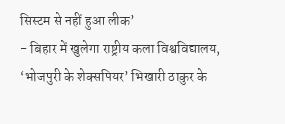सिस्टम से नहीं हुआ लीक’
- बिहार में खुलेगा राष्ट्रीय कला विश्वविद्यालय, ‘भोजपुरी के शेक्सपियर’ भिखारी ठाकुर के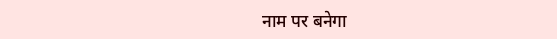नाम पर बनेगा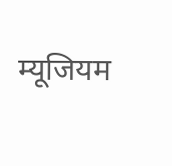म्यूजियम